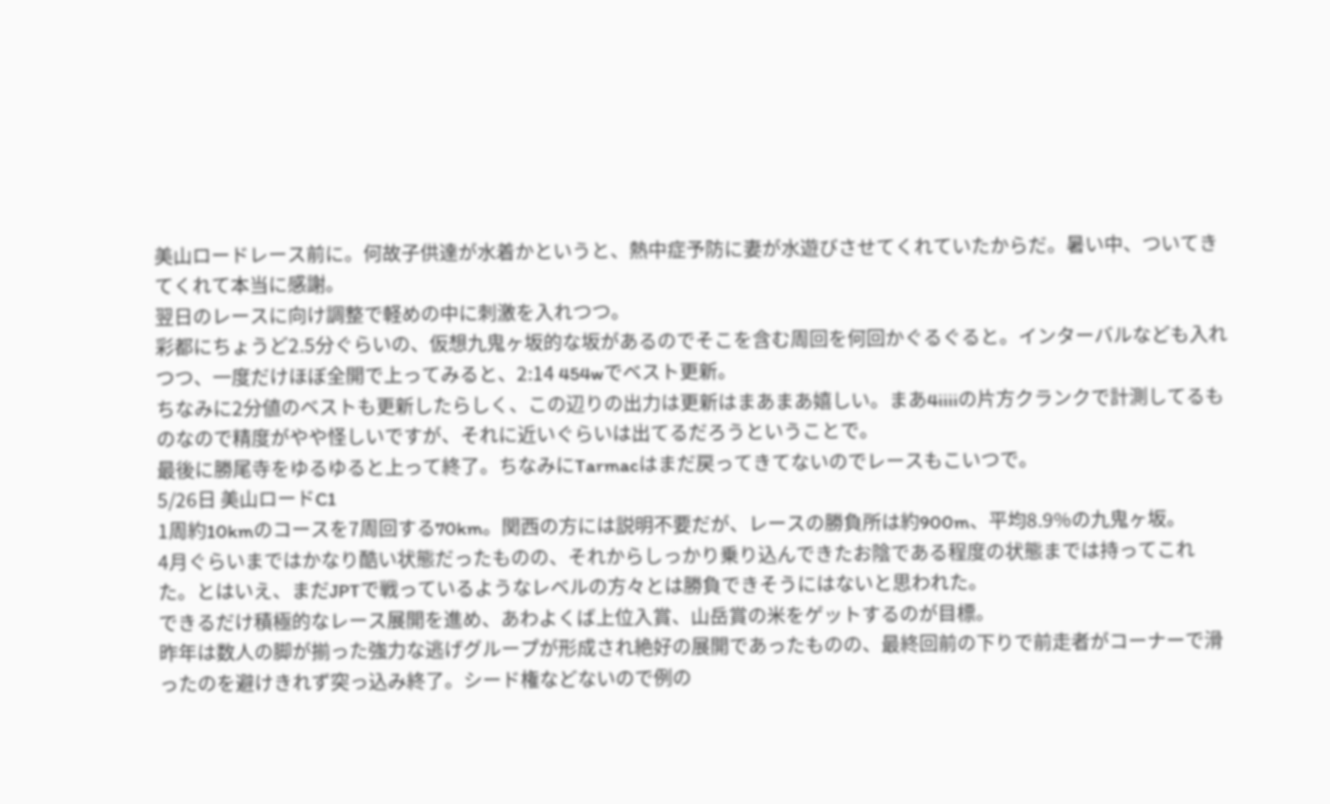美山ロードレース前に。何故子供達が水着かというと、熱中症予防に妻が水遊びさせてくれていたからだ。暑い中、ついてきてくれて本当に感謝。
翌日のレースに向け調整で軽めの中に刺激を入れつつ。
彩都にちょうど2.5分ぐらいの、仮想九鬼ヶ坂的な坂があるのでそこを含む周回を何回かぐるぐると。インターバルなども入れつつ、一度だけほぼ全開で上ってみると、2:14 454wでベスト更新。
ちなみに2分値のベストも更新したらしく、この辺りの出力は更新はまあまあ嬉しい。まあ4iiiiの片方クランクで計測してるものなので精度がやや怪しいですが、それに近いぐらいは出てるだろうということで。
最後に勝尾寺をゆるゆると上って終了。ちなみにTarmacはまだ戻ってきてないのでレースもこいつで。
5/26日 美山ロードC1
1周約10kmのコースを7周回する70km。関西の方には説明不要だが、レースの勝負所は約900m、平均8.9%の九鬼ヶ坂。
4月ぐらいまではかなり酷い状態だったものの、それからしっかり乗り込んできたお陰である程度の状態までは持ってこれた。とはいえ、まだJPTで戦っているようなレベルの方々とは勝負できそうにはないと思われた。
できるだけ積極的なレース展開を進め、あわよくば上位入賞、山岳賞の米をゲットするのが目標。
昨年は数人の脚が揃った強力な逃げグループが形成され絶好の展開であったものの、最終回前の下りで前走者がコーナーで滑ったのを避けきれず突っ込み終了。シード権などないので例の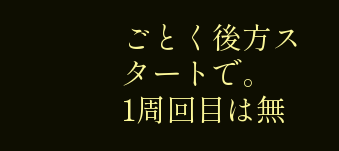ごとく後方スタートで。
1周回目は無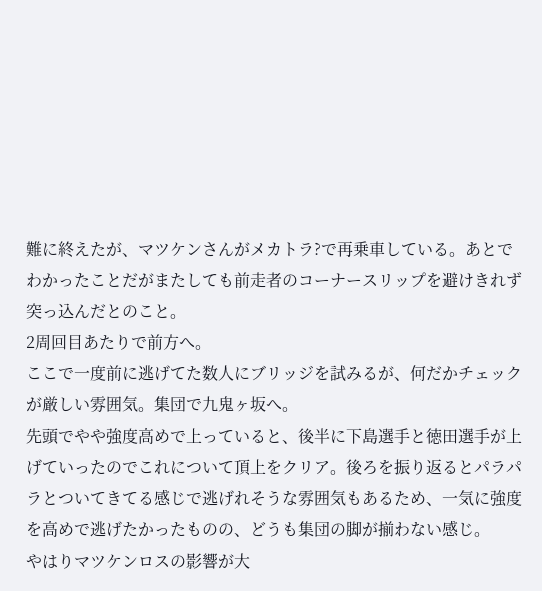難に終えたが、マツケンさんがメカトラ?で再乗車している。あとでわかったことだがまたしても前走者のコーナースリップを避けきれず突っ込んだとのこと。
2周回目あたりで前方へ。
ここで一度前に逃げてた数人にブリッジを試みるが、何だかチェックが厳しい雰囲気。集団で九鬼ヶ坂へ。
先頭でやや強度高めで上っていると、後半に下島選手と徳田選手が上げていったのでこれについて頂上をクリア。後ろを振り返るとパラパラとついてきてる感じで逃げれそうな雰囲気もあるため、一気に強度を高めで逃げたかったものの、どうも集団の脚が揃わない感じ。
やはりマツケンロスの影響が大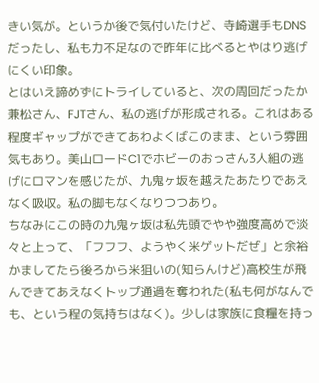きい気が。というか後で気付いたけど、寺崎選手もDNSだったし、私も力不足なので昨年に比べるとやはり逃げにくい印象。
とはいえ諦めずにトライしていると、次の周回だったか兼松さん、FJTさん、私の逃げが形成される。これはある程度ギャップができてあわよくばこのまま、という雰囲気もあり。美山ロードC1でホビーのおっさん3人組の逃げにロマンを感じたが、九鬼ヶ坂を越えたあたりであえなく吸収。私の脚もなくなりつつあり。
ちなみにこの時の九鬼ヶ坂は私先頭でやや強度高めで淡々と上って、「フフフ、ようやく米ゲットだぜ」と余裕かましてたら後ろから米狙いの(知らんけど)高校生が飛んできてあえなくトップ通過を奪われた(私も何がなんでも、という程の気持ちはなく)。少しは家族に食糧を持っ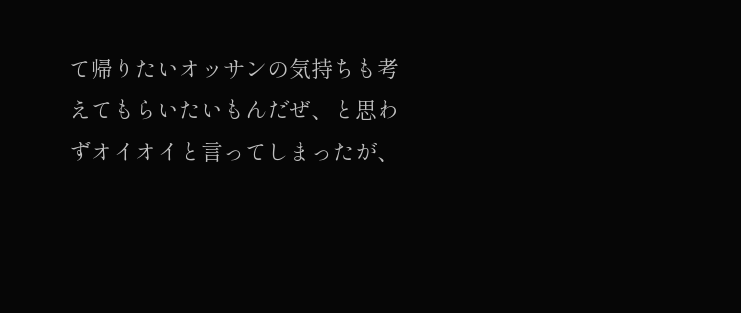て帰りたいオッサンの気持ちも考えてもらいたいもんだぜ、と思わずオイオイと言ってしまったが、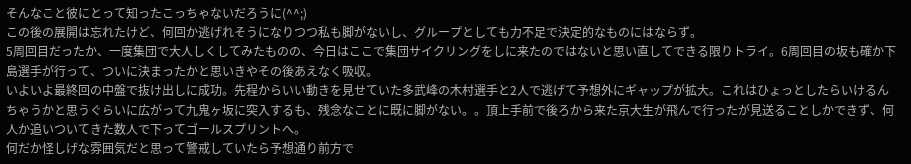そんなこと彼にとって知ったこっちゃないだろうに(^^;)
この後の展開は忘れたけど、何回か逃げれそうになりつつ私も脚がないし、グループとしても力不足で決定的なものにはならず。
5周回目だったか、一度集団で大人しくしてみたものの、今日はここで集団サイクリングをしに来たのではないと思い直してできる限りトライ。6周回目の坂も確か下島選手が行って、ついに決まったかと思いきやその後あえなく吸収。
いよいよ最終回の中盤で抜け出しに成功。先程からいい動きを見せていた多武峰の木村選手と2人で逃げて予想外にギャップが拡大。これはひょっとしたらいけるんちゃうかと思うぐらいに広がって九鬼ヶ坂に突入するも、残念なことに既に脚がない。。頂上手前で後ろから来た京大生が飛んで行ったが見送ることしかできず、何人か追いついてきた数人で下ってゴールスプリントへ。
何だか怪しげな雰囲気だと思って警戒していたら予想通り前方で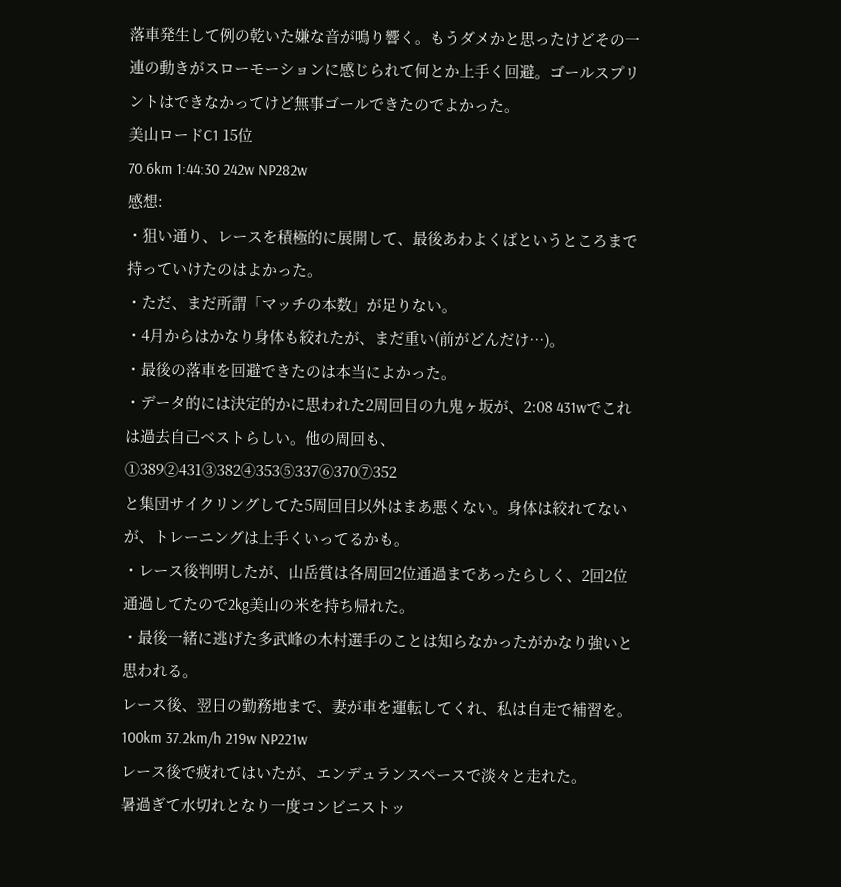落車発生して例の乾いた嫌な音が鳴り響く。もうダメかと思ったけどその一連の動きがスローモーションに感じられて何とか上手く回避。ゴールスプリントはできなかってけど無事ゴールできたのでよかった。
美山ロードC1 15位
70.6km 1:44:30 242w NP282w
感想:
・狙い通り、レースを積極的に展開して、最後あわよくばというところまで持っていけたのはよかった。
・ただ、まだ所謂「マッチの本数」が足りない。
・4月からはかなり身体も絞れたが、まだ重い(前がどんだけ…)。
・最後の落車を回避できたのは本当によかった。
・データ的には決定的かに思われた2周回目の九鬼ヶ坂が、2:08 431wでこれは過去自己ベストらしい。他の周回も、
①389②431③382④353⑤337⑥370⑦352
と集団サイクリングしてた5周回目以外はまあ悪くない。身体は絞れてないが、トレーニングは上手くいってるかも。
・レース後判明したが、山岳賞は各周回2位通過まであったらしく、2回2位通過してたので2kg美山の米を持ち帰れた。
・最後一緒に逃げた多武峰の木村選手のことは知らなかったがかなり強いと思われる。
レース後、翌日の勤務地まで、妻が車を運転してくれ、私は自走で補習を。
100km 37.2km/h 219w NP221w
レース後で疲れてはいたが、エンデュランスペースで淡々と走れた。
暑過ぎて水切れとなり一度コンビニストッ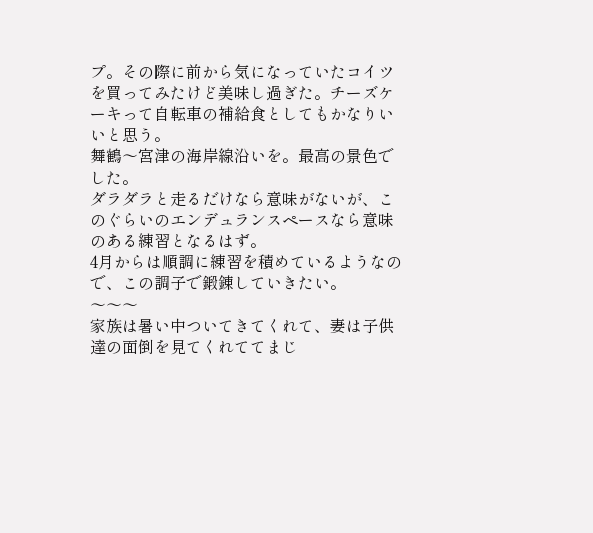プ。その際に前から気になっていたコイツを買ってみたけど美味し過ぎた。チーズケーキって自転車の補給食としてもかなりいいと思う。
舞鶴〜宮津の海岸線沿いを。最高の景色でした。
ダラダラと走るだけなら意味がないが、このぐらいのエンデュランスペースなら意味のある練習となるはず。
4月からは順調に練習を積めているようなので、この調子で鍛錬していきたい。
〜〜〜
家族は暑い中ついてきてくれて、妻は子供達の面倒を見てくれててまじ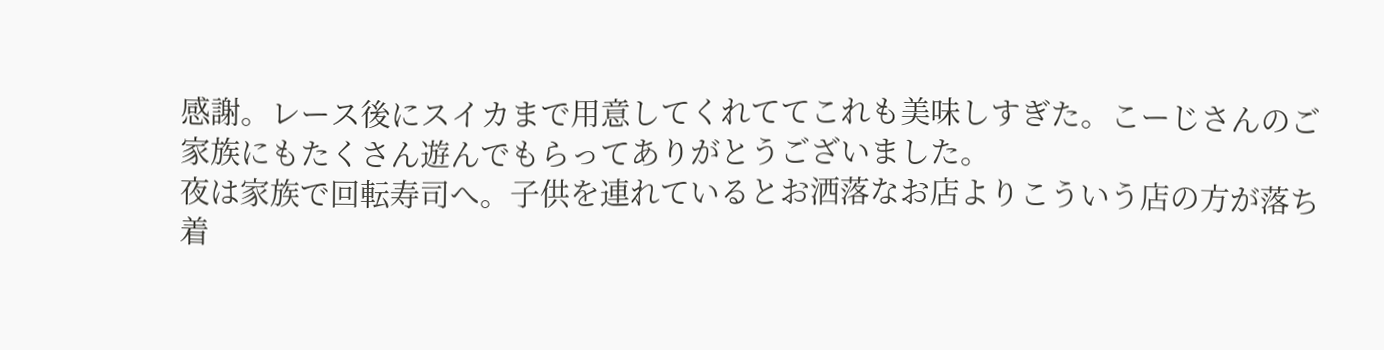感謝。レース後にスイカまで用意してくれててこれも美味しすぎた。こーじさんのご家族にもたくさん遊んでもらってありがとうございました。
夜は家族で回転寿司へ。子供を連れているとお洒落なお店よりこういう店の方が落ち着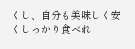くし、自分も美味しく安くしっかり食べれ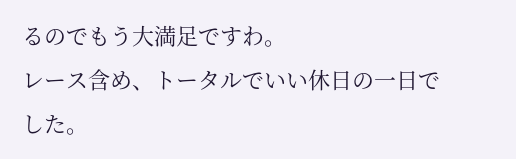るのでもう大満足ですわ。
レース含め、トータルでいい休日の一日でした。